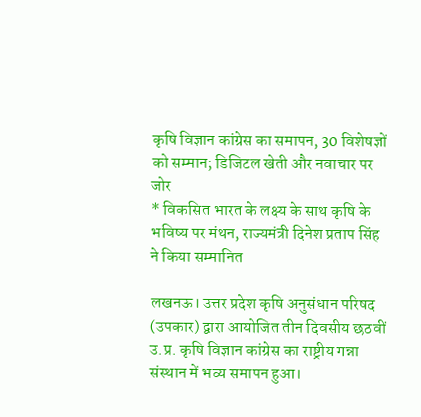कृषि विज्ञान कांग्रेस का समापन, 30 विशेषज्ञों को सम्मान; डिजिटल खेती और नवाचार पर जोर
* विकसित भारत के लक्ष्य के साथ कृषि के भविष्य पर मंथन, राज्यमंत्री दिनेश प्रताप सिंह ने किया सम्मानित

लखनऊ। उत्तर प्रदेश कृषि अनुसंधान परिषद (उपकार) द्वारा आयोजित तीन दिवसीय छठवीं उ.प्र. कृषि विज्ञान कांग्रेस का राष्ट्रीय गन्ना संस्थान में भव्य समापन हुआ।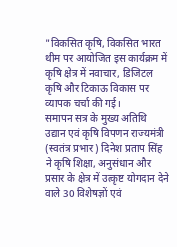"विकसित कृषि, विकसित भारत थीम पर आयोजित इस कार्यक्रम में कृषि क्षेत्र में नवाचार, डिजिटल कृषि और टिकाऊ विकास पर व्यापक चर्चा की गई।
समापन सत्र के मुख्य अतिथि उद्यान एवं कृषि विपणन राज्यमंत्री (स्वतंत्र प्रभार) दिनेश प्रताप सिंह ने कृषि शिक्षा, अनुसंधान और प्रसार के क्षेत्र में उत्कृष्ट योगदान देने वाले 30 विशेषज्ञों एवं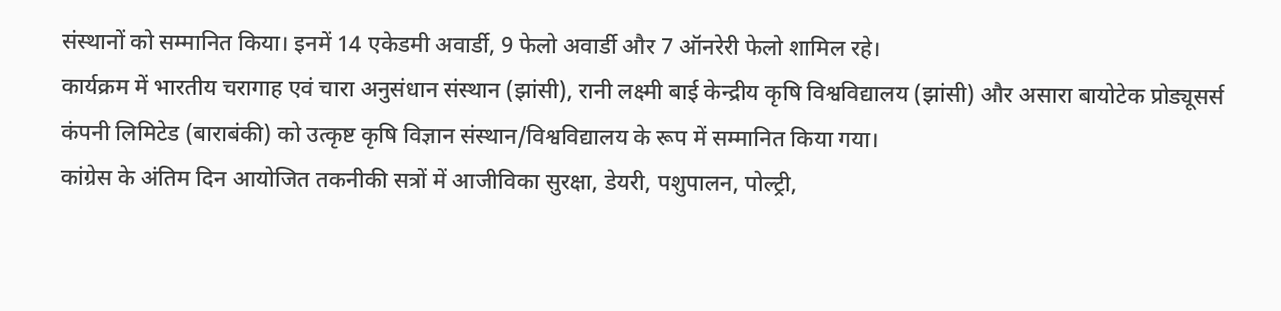संस्थानों को सम्मानित किया। इनमें 14 एकेडमी अवार्डी, 9 फेलो अवार्डी और 7 ऑनरेरी फेलो शामिल रहे।
कार्यक्रम में भारतीय चरागाह एवं चारा अनुसंधान संस्थान (झांसी), रानी लक्ष्मी बाई केन्द्रीय कृषि विश्वविद्यालय (झांसी) और असारा बायोटेक प्रोड्यूसर्स कंपनी लिमिटेड (बाराबंकी) को उत्कृष्ट कृषि विज्ञान संस्थान/विश्वविद्यालय के रूप में सम्मानित किया गया।
कांग्रेस के अंतिम दिन आयोजित तकनीकी सत्रों में आजीविका सुरक्षा, डेयरी, पशुपालन, पोल्ट्री,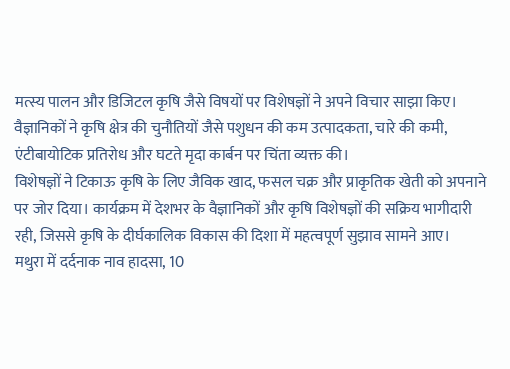मत्स्य पालन और डिजिटल कृषि जैसे विषयों पर विशेषज्ञों ने अपने विचार साझा किए। वैज्ञानिकों ने कृषि क्षेत्र की चुनौतियों जैसे पशुधन की कम उत्पादकता, चारे की कमी, एंटीबायोटिक प्रतिरोध और घटते मृदा कार्बन पर चिंता व्यक्त की।
विशेषज्ञों ने टिकाऊ कृषि के लिए जैविक खाद, फसल चक्र और प्राकृतिक खेती को अपनाने पर जोर दिया। कार्यक्रम में देशभर के वैज्ञानिकों और कृषि विशेषज्ञों की सक्रिय भागीदारी रही, जिससे कृषि के दीर्घकालिक विकास की दिशा में महत्वपूर्ण सुझाव सामने आए।
मथुरा में दर्दनाक नाव हादसा, 10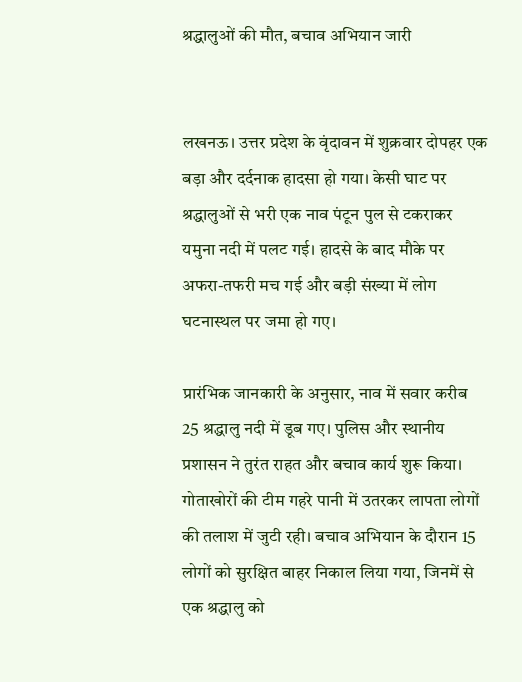श्रद्धालुओं की मौत, बचाव अभियान जारी


लखनऊ। उत्तर प्रदेश के वृंदावन में शुक्रवार दोपहर एक बड़ा और दर्दनाक हादसा हो गया। केसी घाट पर श्रद्धालुओं से भरी एक नाव पंटून पुल से टकराकर यमुना नदी में पलट गई। हादसे के बाद मौके पर अफरा-तफरी मच गई और बड़ी संख्या में लोग घटनास्थल पर जमा हो गए।

प्रारंभिक जानकारी के अनुसार, नाव में सवार करीब 25 श्रद्धालु नदी में डूब गए। पुलिस और स्थानीय प्रशासन ने तुरंत राहत और बचाव कार्य शुरू किया। गोताखोरों की टीम गहरे पानी में उतरकर लापता लोगों की तलाश में जुटी रही। बचाव अभियान के दौरान 15 लोगों को सुरक्षित बाहर निकाल लिया गया, जिनमें से एक श्रद्धालु को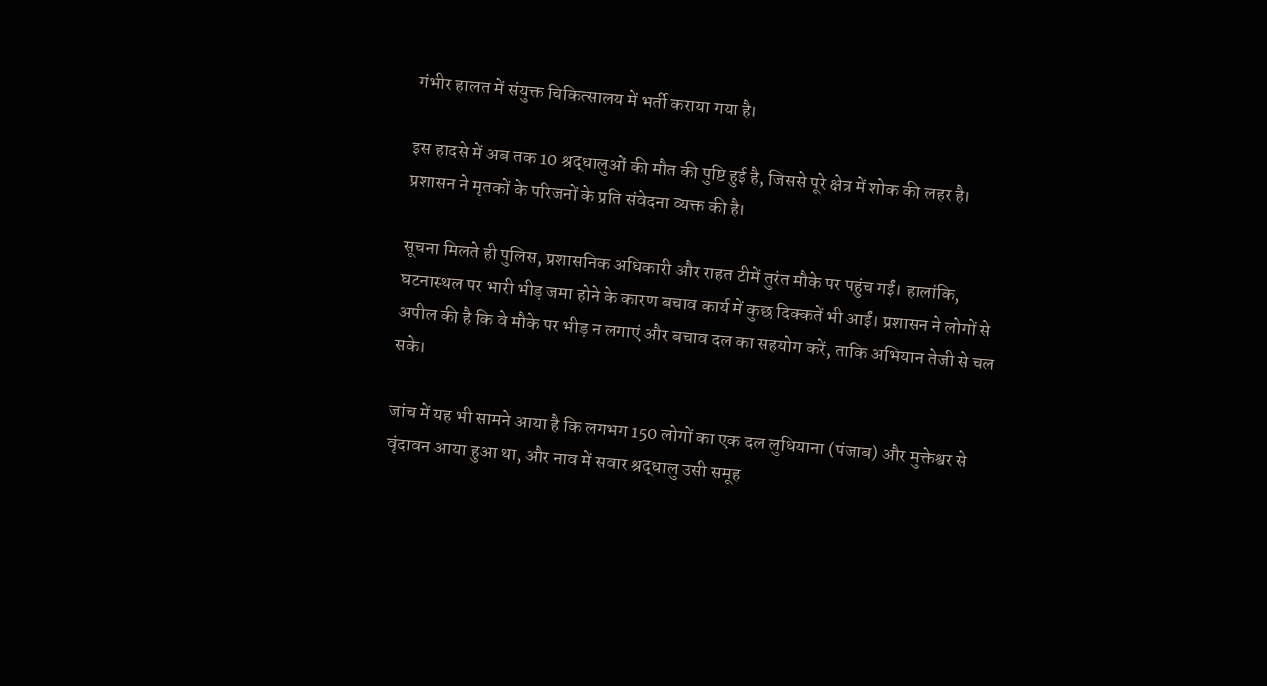गंभीर हालत में संयुक्त चिकित्सालय में भर्ती कराया गया है।

इस हादसे में अब तक 10 श्रद्धालुओं की मौत की पुष्टि हुई है, जिससे पूरे क्षेत्र में शोक की लहर है। प्रशासन ने मृतकों के परिजनों के प्रति संवेदना व्यक्त की है।

सूचना मिलते ही पुलिस, प्रशासनिक अधिकारी और राहत टीमें तुरंत मौके पर पहुंच गईं। हालांकि, घटनास्थल पर भारी भीड़ जमा होने के कारण बचाव कार्य में कुछ दिक्कतें भी आईं। प्रशासन ने लोगों से अपील की है कि वे मौके पर भीड़ न लगाएं और बचाव दल का सहयोग करें, ताकि अभियान तेजी से चल सके।

जांच में यह भी सामने आया है कि लगभग 150 लोगों का एक दल लुधियाना (पंजाब) और मुक्तेश्वर से वृंदावन आया हुआ था, और नाव में सवार श्रद्धालु उसी समूह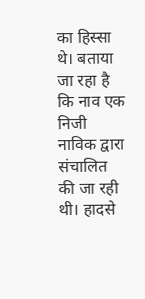का हिस्सा थे। बताया जा रहा है कि नाव एक निजी नाविक द्वारा संचालित की जा रही थी। हादसे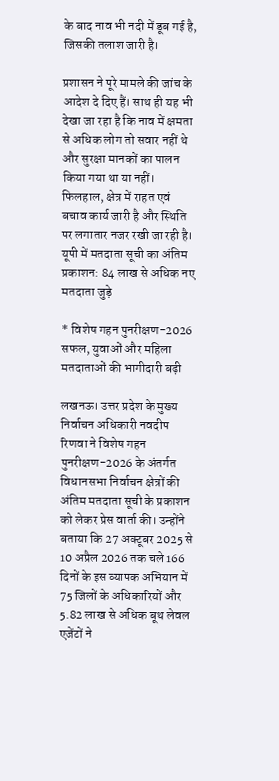के बाद नाव भी नदी में डूब गई है, जिसकी तलाश जारी है।

प्रशासन ने पूरे मामले की जांच के आदेश दे दिए हैं। साथ ही यह भी देखा जा रहा है कि नाव में क्षमता से अधिक लोग तो सवार नहीं थे और सुरक्षा मानकों का पालन किया गया था या नहीं। फिलहाल, क्षेत्र में राहत एवं बचाव कार्य जारी है और स्थिति पर लगातार नजर रखी जा रही है।
यूपी में मतदाता सूची का अंतिम प्रकाशन: 84 लाख से अधिक नए मतदाता जुड़े

* विशेष गहन पुनरीक्षण-2026 सफल, युवाओं और महिला मतदाताओं की भागीदारी बढ़ी

लखनऊ। उत्तर प्रदेश के मुख्य निर्वाचन अधिकारी नवदीप रिणवा ने विशेष गहन पुनरीक्षण-2026 के अंतर्गत विधानसभा निर्वाचन क्षेत्रों की अंतिम मतदाता सूची के प्रकाशन को लेकर प्रेस वार्ता की। उन्होंने बताया कि 27 अक्टूबर 2025 से 10 अप्रैल 2026 तक चले 166 दिनों के इस व्यापक अभियान में 75 जिलों के अधिकारियों और 5.82 लाख से अधिक बूथ लेवल एजेंटों ने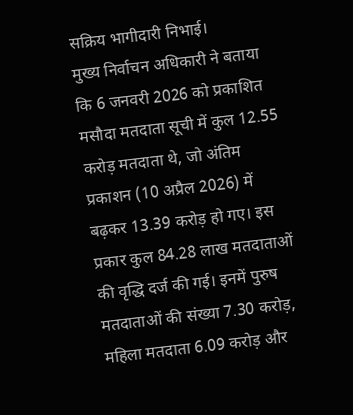सक्रिय भागीदारी निभाई।
मुख्य निर्वाचन अधिकारी ने बताया कि 6 जनवरी 2026 को प्रकाशित मसौदा मतदाता सूची में कुल 12.55 करोड़ मतदाता थे, जो अंतिम प्रकाशन (10 अप्रैल 2026) में बढ़कर 13.39 करोड़ हो गए। इस प्रकार कुल 84.28 लाख मतदाताओं की वृद्धि दर्ज की गई। इनमें पुरुष मतदाताओं की संख्या 7.30 करोड़, महिला मतदाता 6.09 करोड़ और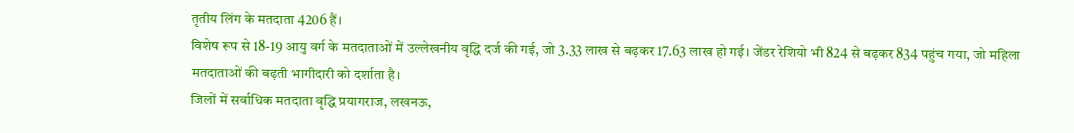तृतीय लिंग के मतदाता 4206 हैं।
विशेष रूप से 18-19 आयु वर्ग के मतदाताओं में उल्लेखनीय वृद्धि दर्ज की गई, जो 3.33 लाख से बढ़कर 17.63 लाख हो गई। जेंडर रेशियो भी 824 से बढ़कर 834 पहुंच गया, जो महिला मतदाताओं की बढ़ती भागीदारी को दर्शाता है।
जिलों में सर्वाधिक मतदाता वृद्धि प्रयागराज, लखनऊ,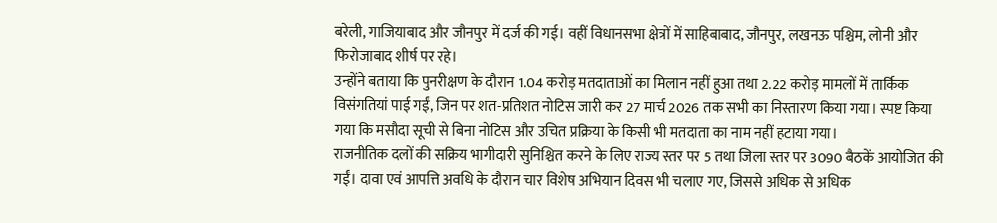बरेली, गाजियाबाद और जौनपुर में दर्ज की गई। वहीं विधानसभा क्षेत्रों में साहिबाबाद, जौनपुर, लखनऊ पश्चिम, लोनी और फिरोजाबाद शीर्ष पर रहे।
उन्होंने बताया कि पुनरीक्षण के दौरान 1.04 करोड़ मतदाताओं का मिलान नहीं हुआ तथा 2.22 करोड़ मामलों में तार्किक विसंगतियां पाई गईं, जिन पर शत-प्रतिशत नोटिस जारी कर 27 मार्च 2026 तक सभी का निस्तारण किया गया। स्पष्ट किया गया कि मसौदा सूची से बिना नोटिस और उचित प्रक्रिया के किसी भी मतदाता का नाम नहीं हटाया गया।
राजनीतिक दलों की सक्रिय भागीदारी सुनिश्चित करने के लिए राज्य स्तर पर 5 तथा जिला स्तर पर 3090 बैठकें आयोजित की गईं। दावा एवं आपत्ति अवधि के दौरान चार विशेष अभियान दिवस भी चलाए गए, जिससे अधिक से अधिक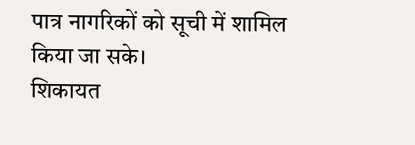पात्र नागरिकों को सूची में शामिल किया जा सके।
शिकायत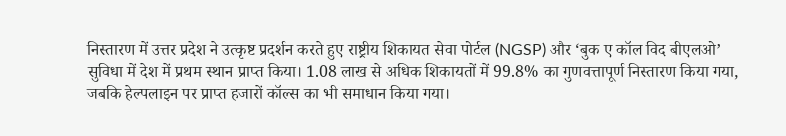निस्तारण में उत्तर प्रदेश ने उत्कृष्ट प्रदर्शन करते हुए राष्ट्रीय शिकायत सेवा पोर्टल (NGSP) और ‘बुक ए कॉल विद बीएलओ’ सुविधा में देश में प्रथम स्थान प्राप्त किया। 1.08 लाख से अधिक शिकायतों में 99.8% का गुणवत्तापूर्ण निस्तारण किया गया, जबकि हेल्पलाइन पर प्राप्त हजारों कॉल्स का भी समाधान किया गया।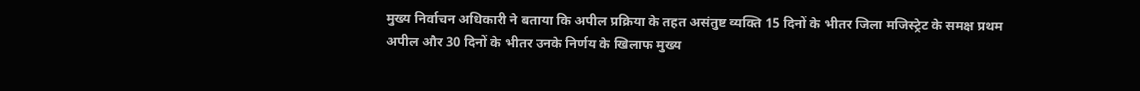मुख्य निर्वाचन अधिकारी ने बताया कि अपील प्रक्रिया के तहत असंतुष्ट व्यक्ति 15 दिनों के भीतर जिला मजिस्ट्रेट के समक्ष प्रथम अपील और 30 दिनों के भीतर उनके निर्णय के खिलाफ मुख्य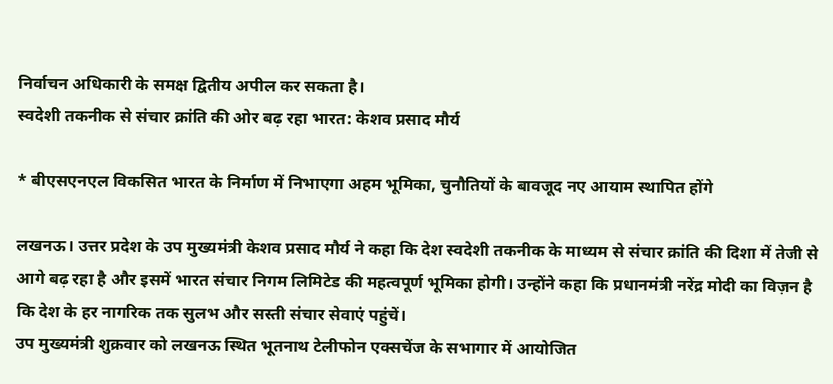निर्वाचन अधिकारी के समक्ष द्वितीय अपील कर सकता है।
स्वदेशी तकनीक से संचार क्रांति की ओर बढ़ रहा भारत: केशव प्रसाद मौर्य

* बीएसएनएल विकसित भारत के निर्माण में निभाएगा अहम भूमिका, चुनौतियों के बावजूद नए आयाम स्थापित होंगे

लखनऊ। उत्तर प्रदेश के उप मुख्यमंत्री केशव प्रसाद मौर्य ने कहा कि देश स्वदेशी तकनीक के माध्यम से संचार क्रांति की दिशा में तेजी से आगे बढ़ रहा है और इसमें भारत संचार निगम लिमिटेड की महत्वपूर्ण भूमिका होगी। उन्होंने कहा कि प्रधानमंत्री नरेंद्र मोदी का विज़न है कि देश के हर नागरिक तक सुलभ और सस्ती संचार सेवाएं पहुंचें।
उप मुख्यमंत्री शुक्रवार को लखनऊ स्थित भूतनाथ टेलीफोन एक्सचेंज के सभागार में आयोजित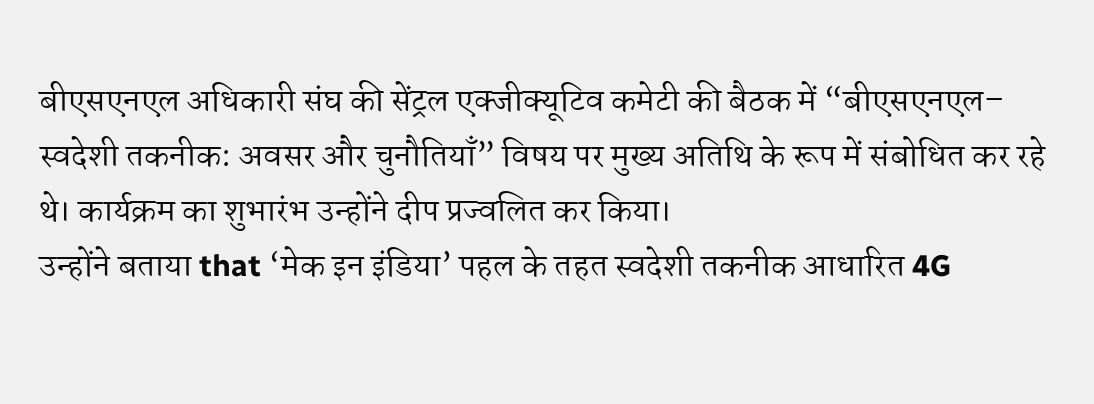बीएसएनएल अधिकारी संघ की सेंट्रल एक्जीक्यूटिव कमेटी की बैठक में “बीएसएनएल– स्वदेशी तकनीक: अवसर और चुनौतियाँ” विषय पर मुख्य अतिथि के रूप में संबोधित कर रहे थे। कार्यक्रम का शुभारंभ उन्होंने दीप प्रज्वलित कर किया।
उन्होंने बताया that ‘मेक इन इंडिया’ पहल के तहत स्वदेशी तकनीक आधारित 4G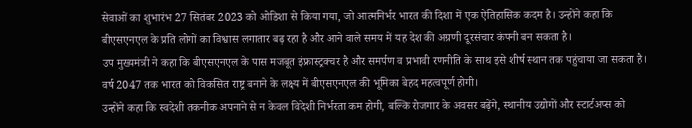सेवाओं का शुभारंभ 27 सितंबर 2023 को ओडिशा से किया गया, जो आत्मनिर्भर भारत की दिशा में एक ऐतिहासिक कदम है। उन्होंने कहा कि बीएसएनएल के प्रति लोगों का विश्वास लगातार बढ़ रहा है और आने वाले समय में यह देश की अग्रणी दूरसंचार कंपनी बन सकता है।
उप मुख्यमंत्री ने कहा कि बीएसएनएल के पास मजबूत इंफ्रास्ट्रक्चर है और समर्पण व प्रभावी रणनीति के साथ इसे शीर्ष स्थान तक पहुंचाया जा सकता है। वर्ष 2047 तक भारत को विकसित राष्ट्र बनाने के लक्ष्य में बीएसएनएल की भूमिका बेहद महत्वपूर्ण होगी।
उन्होंने कहा कि स्वदेशी तकनीक अपनाने से न केवल विदेशी निर्भरता कम होगी, बल्कि रोजगार के अवसर बढ़ेंगे, स्थानीय उद्योगों और स्टार्टअप्स को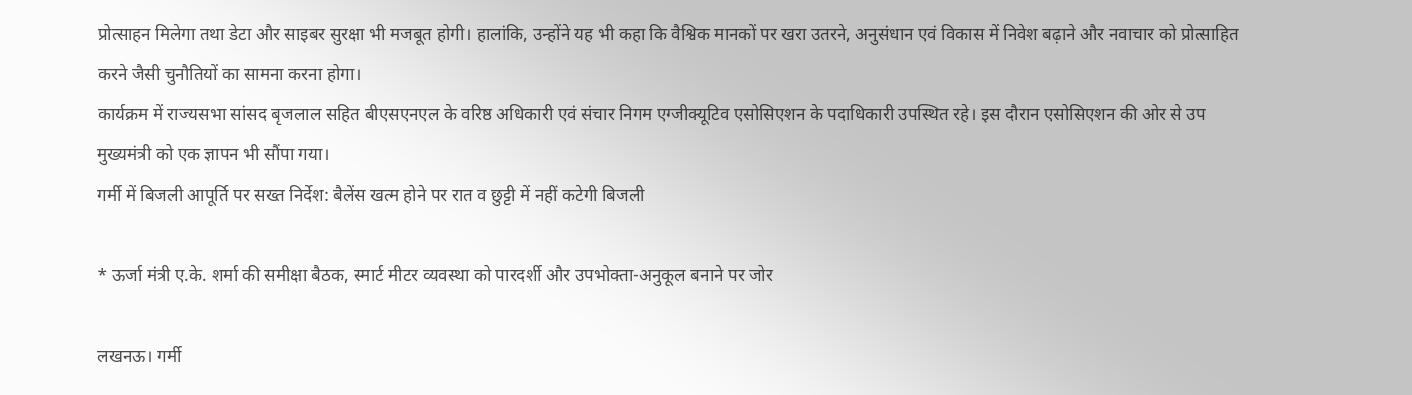प्रोत्साहन मिलेगा तथा डेटा और साइबर सुरक्षा भी मजबूत होगी। हालांकि, उन्होंने यह भी कहा कि वैश्विक मानकों पर खरा उतरने, अनुसंधान एवं विकास में निवेश बढ़ाने और नवाचार को प्रोत्साहित करने जैसी चुनौतियों का सामना करना होगा।
कार्यक्रम में राज्यसभा सांसद बृजलाल सहित बीएसएनएल के वरिष्ठ अधिकारी एवं संचार निगम एग्जीक्यूटिव एसोसिएशन के पदाधिकारी उपस्थित रहे। इस दौरान एसोसिएशन की ओर से उप मुख्यमंत्री को एक ज्ञापन भी सौंपा गया।
गर्मी में बिजली आपूर्ति पर सख्त निर्देश: बैलेंस खत्म होने पर रात व छुट्टी में नहीं कटेगी बिजली

* ऊर्जा मंत्री ए.के. शर्मा की समीक्षा बैठक, स्मार्ट मीटर व्यवस्था को पारदर्शी और उपभोक्ता-अनुकूल बनाने पर जोर

लखनऊ। गर्मी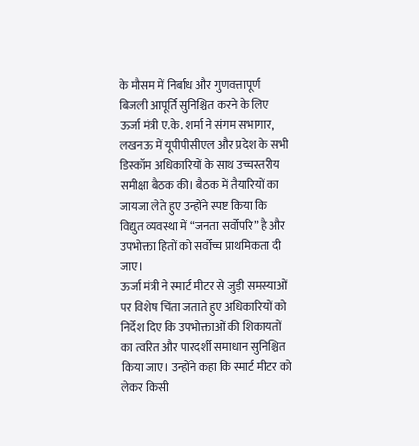के मौसम में निर्बाध और गुणवत्तापूर्ण बिजली आपूर्ति सुनिश्चित करने के लिए ऊर्जा मंत्री ए.के. शर्मा ने संगम सभागार, लखनऊ में यूपीपीसीएल और प्रदेश के सभी डिस्कॉम अधिकारियों के साथ उच्चस्तरीय समीक्षा बैठक की। बैठक में तैयारियों का जायजा लेते हुए उन्होंने स्पष्ट किया कि विद्युत व्यवस्था में “जनता सर्वोपरि” है और उपभोक्ता हितों को सर्वोच्च प्राथमिकता दी जाए।
ऊर्जा मंत्री ने स्मार्ट मीटर से जुड़ी समस्याओं पर विशेष चिंता जताते हुए अधिकारियों को निर्देश दिए कि उपभोक्ताओं की शिकायतों का त्वरित और पारदर्शी समाधान सुनिश्चित किया जाए। उन्होंने कहा कि स्मार्ट मीटर को लेकर किसी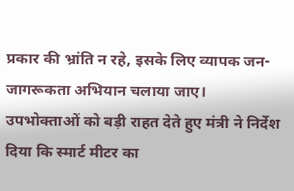प्रकार की भ्रांति न रहे, इसके लिए व्यापक जन-जागरूकता अभियान चलाया जाए।
उपभोक्ताओं को बड़ी राहत देते हुए मंत्री ने निर्देश दिया कि स्मार्ट मीटर का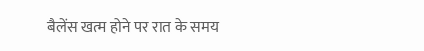बैलेंस खत्म होने पर रात के समय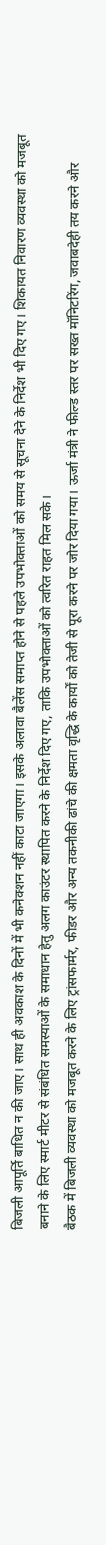बिजली आपूर्ति बाधित न की जाए। साथ ही अवकाश के दिनों में भी कनेक्शन नहीं काटा जाएगा। इसके अलावा बैलेंस समाप्त होने से पहले उपभोक्ताओं को समय से सूचना देने के निर्देश भी दिए गए। शिकायत निवारण व्यवस्था को मजबूत बनाने के लिए स्मार्ट मीटर से संबंधित समस्याओं के समाधान हेतु अलग काउंटर स्थापित करने के निर्देश दिए गए, ताकि उपभोक्ताओं को त्वरित राहत मिल सके।
बैठक में बिजली व्यवस्था को मजबूत करने के लिए ट्रांसफार्मर, फीडर और अन्य तकनीकी ढांचे की क्षमता वृद्धि के कार्यों को तेजी से पूरा करने पर जोर दिया गया। ऊर्जा मंत्री ने फील्ड स्तर पर सख्त मॉनिटरिंग, जवाबदेही तय करने और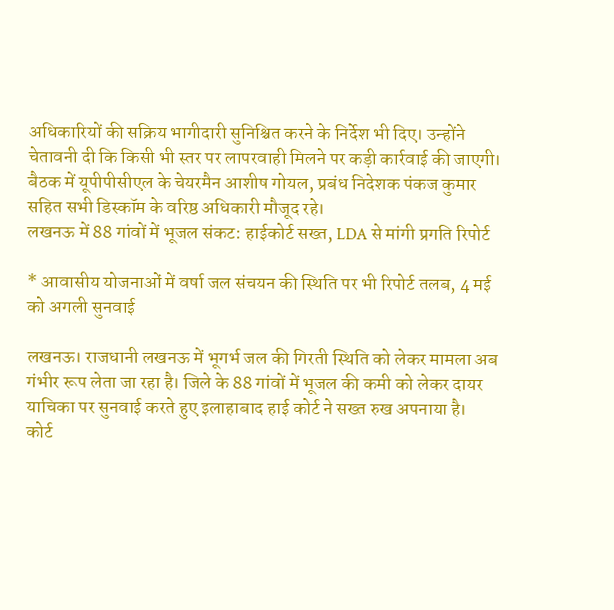अधिकारियों की सक्रिय भागीदारी सुनिश्चित करने के निर्देश भी दिए। उन्होंने चेतावनी दी कि किसी भी स्तर पर लापरवाही मिलने पर कड़ी कार्रवाई की जाएगी। बैठक में यूपीपीसीएल के चेयरमैन आशीष गोयल, प्रबंध निदेशक पंकज कुमार सहित सभी डिस्कॉम के वरिष्ठ अधिकारी मौजूद रहे।
लखनऊ में 88 गांवों में भूजल संकट: हाईकोर्ट सख्त, LDA से मांगी प्रगति रिपोर्ट

* आवासीय योजनाओं में वर्षा जल संचयन की स्थिति पर भी रिपोर्ट तलब, 4 मई को अगली सुनवाई

लखनऊ। राजधानी लखनऊ में भूगर्भ जल की गिरती स्थिति को लेकर मामला अब गंभीर रूप लेता जा रहा है। जिले के 88 गांवों में भूजल की कमी को लेकर दायर याचिका पर सुनवाई करते हुए इलाहाबाद हाई कोर्ट ने सख्त रुख अपनाया है।
कोर्ट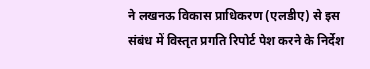ने लखनऊ विकास प्राधिकरण (एलडीए) से इस संबंध में विस्तृत प्रगति रिपोर्ट पेश करने के निर्देश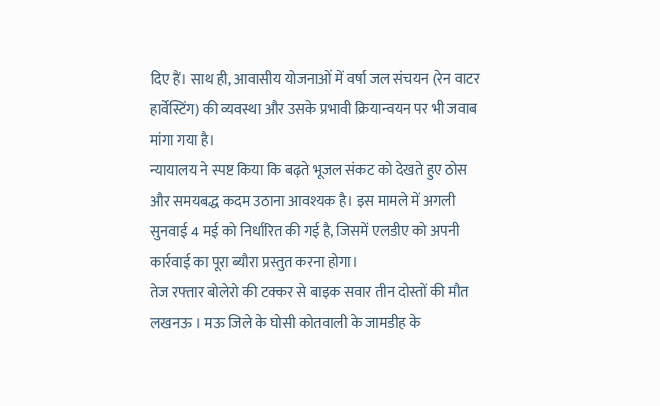दिए हैं। साथ ही, आवासीय योजनाओं में वर्षा जल संचयन (रेन वाटर हार्वेस्टिंग) की व्यवस्था और उसके प्रभावी क्रियान्वयन पर भी जवाब मांगा गया है।
न्यायालय ने स्पष्ट किया कि बढ़ते भूजल संकट को देखते हुए ठोस और समयबद्ध कदम उठाना आवश्यक है। इस मामले में अगली सुनवाई 4 मई को निर्धारित की गई है, जिसमें एलडीए को अपनी कार्रवाई का पूरा ब्यौरा प्रस्तुत करना होगा।
तेज रफ्तार बोलेरो की टक्कर से बाइक सवार तीन दोस्तों की मौत
लखनऊ । मऊ जिले के घोसी कोतवाली के जामडीह के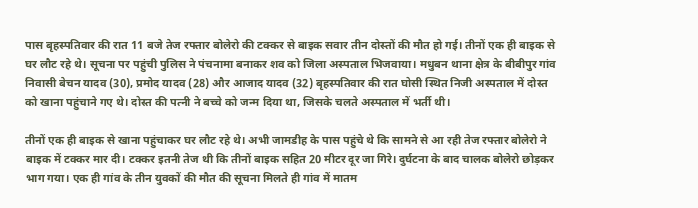पास बृहस्पतिवार की रात 11 बजे तेज रफ्तार बोलेरो की टक्कर से बाइक सवार तीन दोस्तों की मौत हो गई। तीनों एक ही बाइक से घर लौट रहे थे। सूचना पर पहुंची पुलिस ने पंचनामा बनाकर शव को जिला अस्पताल भिजवाया। मधुबन थाना क्षेत्र के बीबीपुर गांव निवासी बेचन यादव (30), प्रमोद यादव (28) और आजाद यादव (32) बृहस्पतिवार की रात घोसी स्थित निजी अस्पताल में दोस्त को खाना पहुंचाने गए थे। दोस्त की पत्नी ने बच्चे को जन्म दिया था, जिसके चलते अस्पताल में भर्ती थी।

तीनों एक ही बाइक से खाना पहुंचाकर घर लौट रहे थे। अभी जामडीह के पास पहुंचे थे कि सामने से आ रही तेज रफ्तार बोलेरो ने बाइक में टक्कर मार दी। टक्कर इतनी तेज थी कि तीनों बाइक सहित 20 मीटर दूर जा गिरे। दुर्घटना के बाद चालक बोलेरो छोड़कर भाग गया। एक ही गांव के तीन युवकों की मौत की सूचना मिलते ही गांव में मातम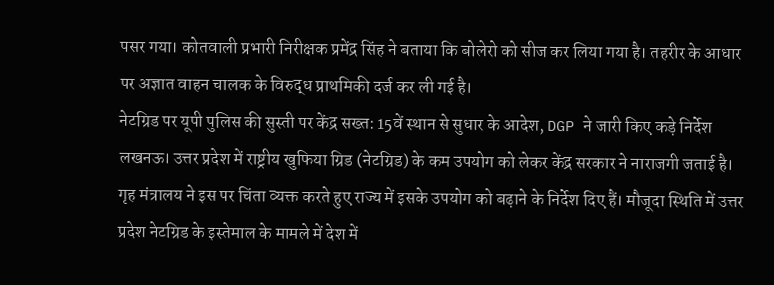पसर गया। कोतवाली प्रभारी निरीक्षक प्रमेंद्र सिंह ने बताया कि बोलेरो को सीज कर लिया गया है। तहरीर के आधार पर अज्ञात वाहन चालक के विरुद्ध प्राथमिकी दर्ज कर ली गई है।
नेटग्रिड पर यूपी पुलिस की सुस्ती पर केंद्र सख्त: 15वें स्थान से सुधार के आदेश, DGP ने जारी किए कड़े निर्देश
लखनऊ। उत्तर प्रदेश में राष्ट्रीय खुफिया ग्रिड (नेटग्रिड) के कम उपयोग को लेकर केंद्र सरकार ने नाराजगी जताई है। गृह मंत्रालय ने इस पर चिंता व्यक्त करते हुए राज्य में इसके उपयोग को बढ़ाने के निर्देश दिए हैं। मौजूदा स्थिति में उत्तर प्रदेश नेटग्रिड के इस्तेमाल के मामले में देश में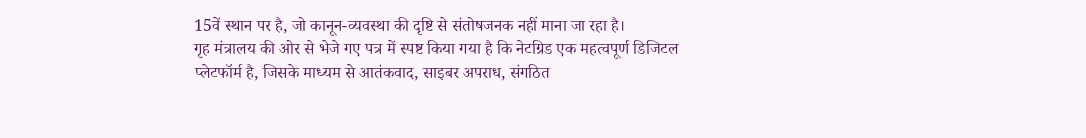15वें स्थान पर है, जो कानून-व्यवस्था की दृष्टि से संतोषजनक नहीं माना जा रहा है।
गृह मंत्रालय की ओर से भेजे गए पत्र में स्पष्ट किया गया है कि नेटग्रिड एक महत्वपूर्ण डिजिटल प्लेटफॉर्म है, जिसके माध्यम से आतंकवाद, साइबर अपराध, संगठित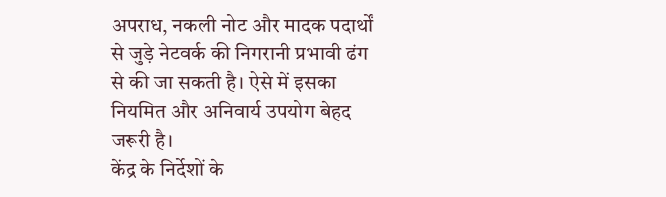अपराध, नकली नोट और मादक पदार्थों से जुड़े नेटवर्क की निगरानी प्रभावी ढंग से की जा सकती है। ऐसे में इसका नियमित और अनिवार्य उपयोग बेहद जरूरी है।
केंद्र के निर्देशों के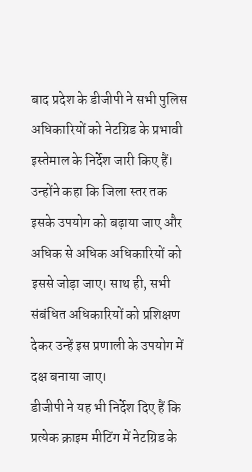बाद प्रदेश के डीजीपी ने सभी पुलिस अधिकारियों को नेटग्रिड के प्रभावी इस्तेमाल के निर्देश जारी किए हैं। उन्होंने कहा कि जिला स्तर तक इसके उपयोग को बढ़ाया जाए और अधिक से अधिक अधिकारियों को इससे जोड़ा जाए। साथ ही, सभी संबंधित अधिकारियों को प्रशिक्षण देकर उन्हें इस प्रणाली के उपयोग में दक्ष बनाया जाए।
डीजीपी ने यह भी निर्देश दिए हैं कि प्रत्येक क्राइम मीटिंग में नेटग्रिड के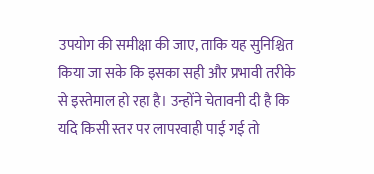उपयोग की समीक्षा की जाए, ताकि यह सुनिश्चित किया जा सके कि इसका सही और प्रभावी तरीके से इस्तेमाल हो रहा है। उन्होंने चेतावनी दी है कि यदि किसी स्तर पर लापरवाही पाई गई तो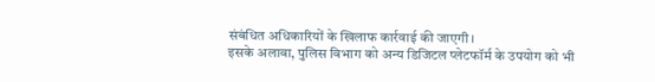संबंधित अधिकारियों के खिलाफ कार्रवाई की जाएगी।
इसके अलावा, पुलिस विभाग को अन्य डिजिटल प्लेटफॉर्म के उपयोग को भी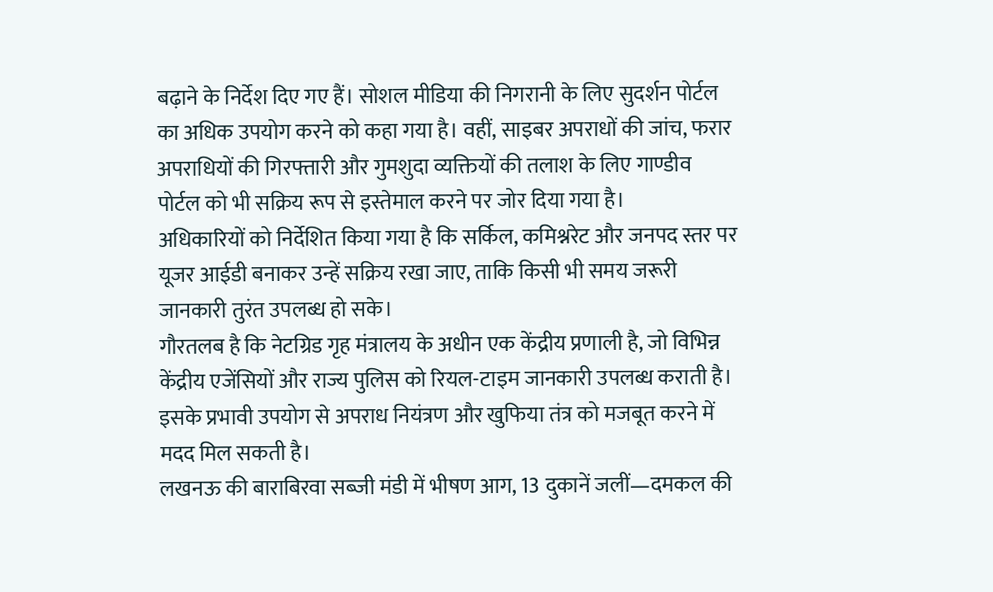बढ़ाने के निर्देश दिए गए हैं। सोशल मीडिया की निगरानी के लिए सुदर्शन पोर्टल का अधिक उपयोग करने को कहा गया है। वहीं, साइबर अपराधों की जांच, फरार अपराधियों की गिरफ्तारी और गुमशुदा व्यक्तियों की तलाश के लिए गाण्डीव पोर्टल को भी सक्रिय रूप से इस्तेमाल करने पर जोर दिया गया है।
अधिकारियों को निर्देशित किया गया है कि सर्किल, कमिश्नरेट और जनपद स्तर पर यूजर आईडी बनाकर उन्हें सक्रिय रखा जाए, ताकि किसी भी समय जरूरी जानकारी तुरंत उपलब्ध हो सके।
गौरतलब है कि नेटग्रिड गृह मंत्रालय के अधीन एक केंद्रीय प्रणाली है, जो विभिन्न केंद्रीय एजेंसियों और राज्य पुलिस को रियल-टाइम जानकारी उपलब्ध कराती है। इसके प्रभावी उपयोग से अपराध नियंत्रण और खुफिया तंत्र को मजबूत करने में मदद मिल सकती है।
लखनऊ की बाराबिरवा सब्जी मंडी में भीषण आग, 13 दुकानें जलीं—दमकल की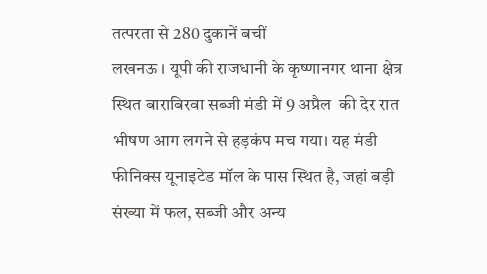तत्परता से 280 दुकानें बचीं
लखनऊ । यूपी की राजधानी के कृष्णानगर थाना क्षेत्र स्थित बाराबिरवा सब्जी मंडी में 9 अप्रैल  की देर रात भीषण आग लगने से हड़कंप मच गया। यह मंडी फीनिक्स यूनाइटेड मॉल के पास स्थित है, जहां बड़ी संख्या में फल, सब्जी और अन्य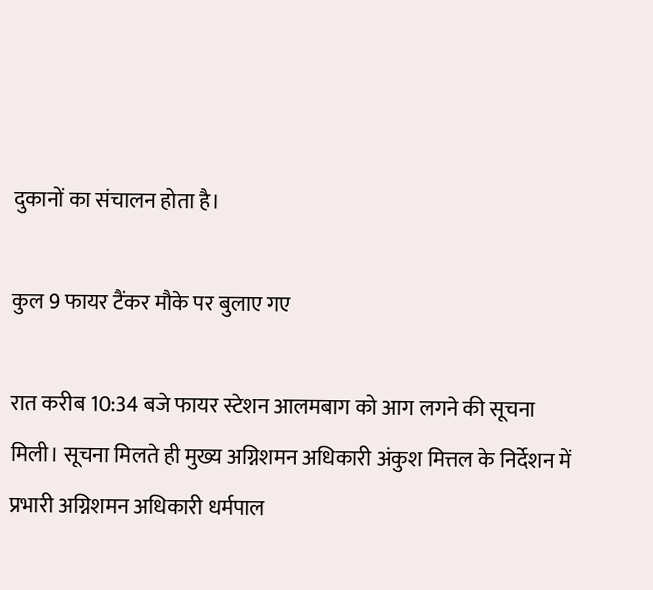दुकानों का संचालन होता है।

कुल 9 फायर टैंकर मौके पर बुलाए गए

रात करीब 10:34 बजे फायर स्टेशन आलमबाग को आग लगने की सूचना मिली। सूचना मिलते ही मुख्य अग्निशमन अधिकारी अंकुश मित्तल के निर्देशन में प्रभारी अग्निशमन अधिकारी धर्मपाल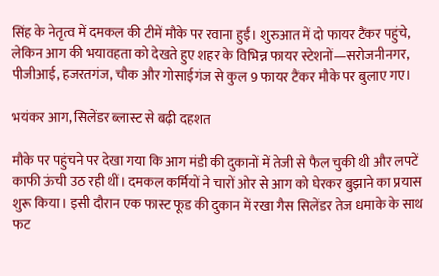सिंह के नेतृत्व में दमकल की टीमें मौके पर रवाना हुईं। शुरुआत में दो फायर टैंकर पहुंचे, लेकिन आग की भयावहता को देखते हुए शहर के विभिन्न फायर स्टेशनों—सरोजनीनगर, पीजीआई, हजरतगंज, चौक और गोसाईगंज से कुल 9 फायर टैंकर मौके पर बुलाए गए।

भयंकर आग, सिलेंडर ब्लास्ट से बढ़ी दहशत

मौके पर पहुंचने पर देखा गया कि आग मंडी की दुकानों में तेजी से फैल चुकी थी और लपटें काफी ऊंची उठ रही थीं। दमकल कर्मियों ने चारों ओर से आग को घेरकर बुझाने का प्रयास शुरू किया। इसी दौरान एक फास्ट फूड की दुकान में रखा गैस सिलेंडर तेज धमाके के साथ फट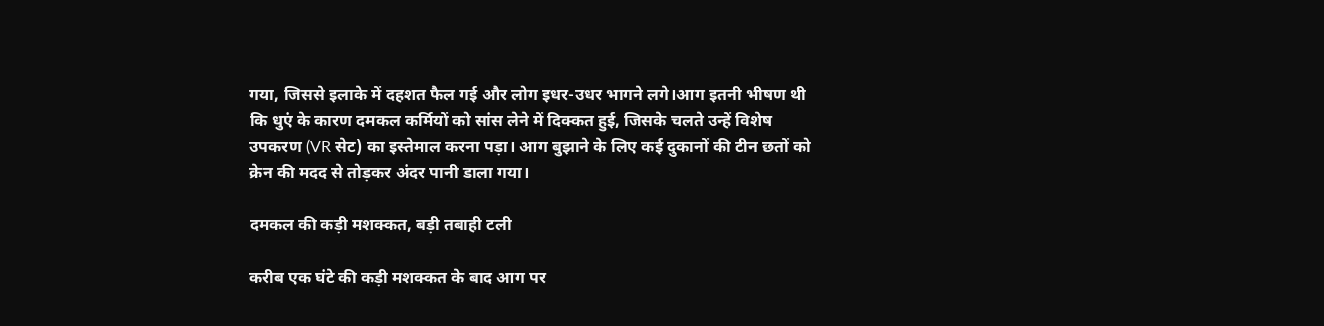गया, जिससे इलाके में दहशत फैल गई और लोग इधर-उधर भागने लगे।आग इतनी भीषण थी कि धुएं के कारण दमकल कर्मियों को सांस लेने में दिक्कत हुई, जिसके चलते उन्हें विशेष उपकरण (VR सेट) का इस्तेमाल करना पड़ा। आग बुझाने के लिए कई दुकानों की टीन छतों को क्रेन की मदद से तोड़कर अंदर पानी डाला गया।

दमकल की कड़ी मशक्कत, बड़ी तबाही टली

करीब एक घंटे की कड़ी मशक्कत के बाद आग पर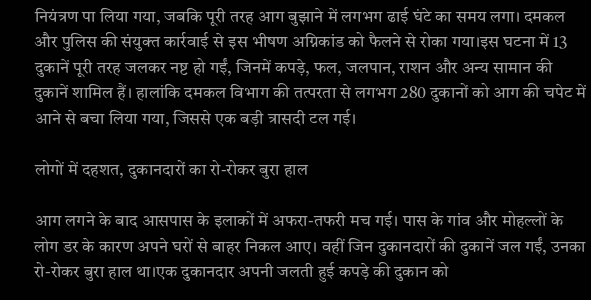नियंत्रण पा लिया गया, जबकि पूरी तरह आग बुझाने में लगभग ढाई घंटे का समय लगा। दमकल और पुलिस की संयुक्त कार्रवाई से इस भीषण अग्निकांड को फैलने से रोका गया।इस घटना में 13 दुकानें पूरी तरह जलकर नष्ट हो गईं, जिनमें कपड़े, फल, जलपान, राशन और अन्य सामान की दुकानें शामिल हैं। हालांकि दमकल विभाग की तत्परता से लगभग 280 दुकानों को आग की चपेट में आने से बचा लिया गया, जिससे एक बड़ी त्रासदी टल गई।

लोगों में दहशत, दुकानदारों का रो-रोकर बुरा हाल

आग लगने के बाद आसपास के इलाकों में अफरा-तफरी मच गई। पास के गांव और मोहल्लों के लोग डर के कारण अपने घरों से बाहर निकल आए। वहीं जिन दुकानदारों की दुकानें जल गईं, उनका रो-रोकर बुरा हाल था।एक दुकानदार अपनी जलती हुई कपड़े की दुकान को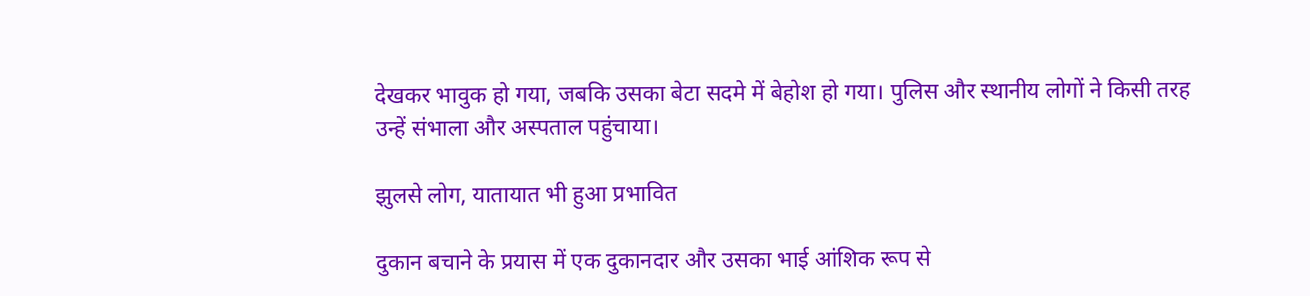देखकर भावुक हो गया, जबकि उसका बेटा सदमे में बेहोश हो गया। पुलिस और स्थानीय लोगों ने किसी तरह उन्हें संभाला और अस्पताल पहुंचाया।

झुलसे लोग, यातायात भी हुआ प्रभावित

दुकान बचाने के प्रयास में एक दुकानदार और उसका भाई आंशिक रूप से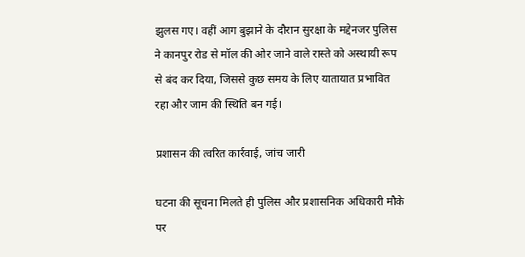झुलस गए। वहीं आग बुझाने के दौरान सुरक्षा के मद्देनजर पुलिस ने कानपुर रोड से मॉल की ओर जाने वाले रास्ते को अस्थायी रूप से बंद कर दिया, जिससे कुछ समय के लिए यातायात प्रभावित रहा और जाम की स्थिति बन गई।

प्रशासन की त्वरित कार्रवाई, जांच जारी

घटना की सूचना मिलते ही पुलिस और प्रशासनिक अधिकारी मौके पर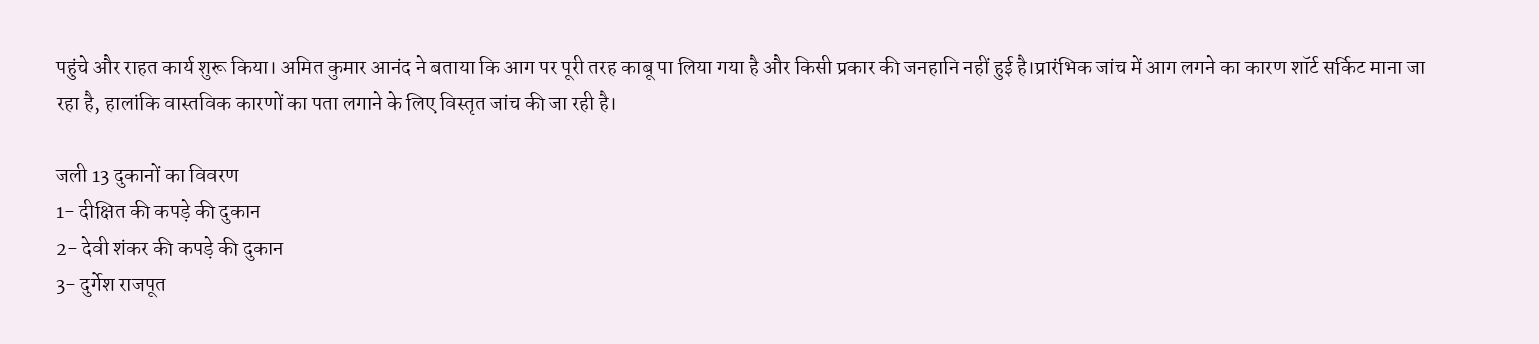पहुंचे और राहत कार्य शुरू किया। अमित कुमार आनंद ने बताया कि आग पर पूरी तरह काबू पा लिया गया है और किसी प्रकार की जनहानि नहीं हुई है।प्रारंभिक जांच में आग लगने का कारण शॉर्ट सर्किट माना जा रहा है, हालांकि वास्तविक कारणों का पता लगाने के लिए विस्तृत जांच की जा रही है।

जली 13 दुकानों का विवरण
1- दीक्षित की कपड़े की दुकान
2- देवी शंकर की कपड़े की दुकान
3- दुर्गेश राजपूत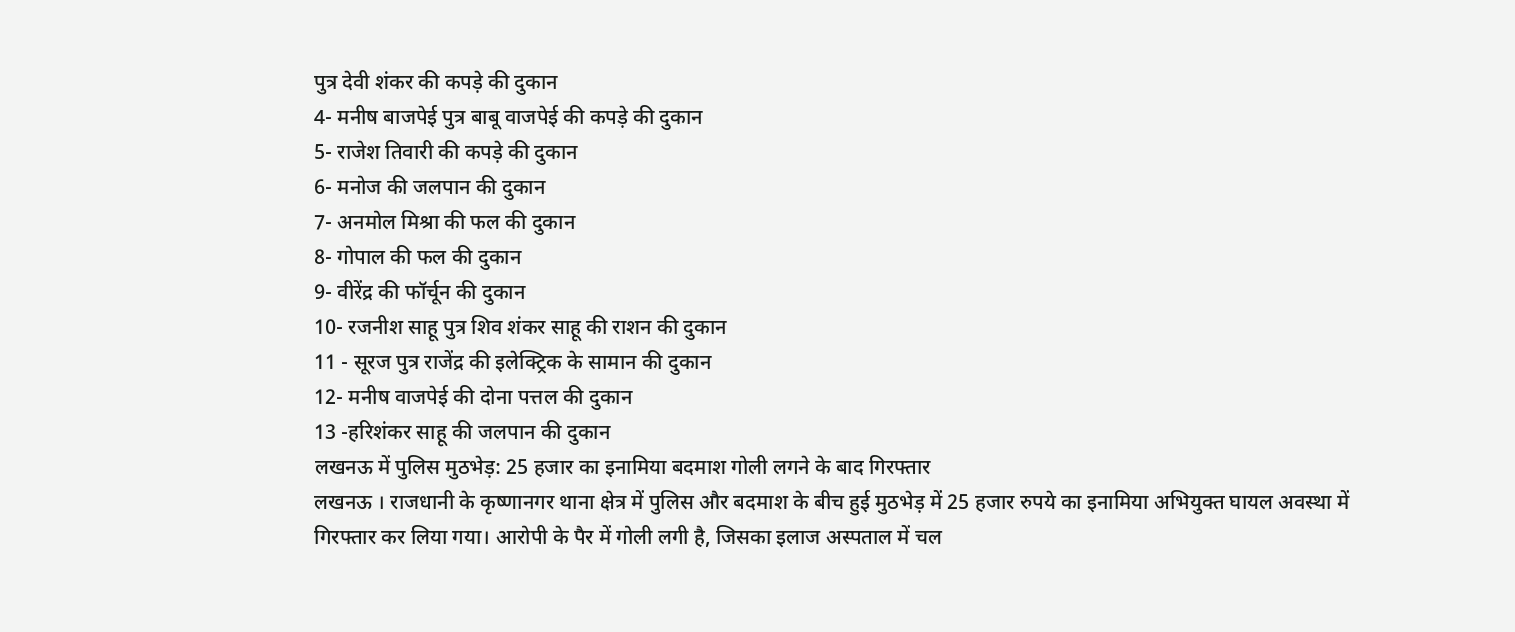पुत्र देवी शंकर की कपड़े की दुकान
4- मनीष बाजपेई पुत्र बाबू वाजपेई की कपड़े की दुकान
5- राजेश तिवारी की कपड़े की दुकान
6- मनोज की जलपान की दुकान
7- अनमोल मिश्रा की फल की दुकान
8- गोपाल की फल की दुकान
9- वीरेंद्र की फॉर्चून की दुकान
10- रजनीश साहू पुत्र शिव शंकर साहू की राशन की दुकान
11 - सूरज पुत्र राजेंद्र की इलेक्ट्रिक के सामान की दुकान
12- मनीष वाजपेई की दोना पत्तल की दुकान
13 -हरिशंकर साहू की जलपान की दुकान
लखनऊ में पुलिस मुठभेड़: 25 हजार का इनामिया बदमाश गोली लगने के बाद गिरफ्तार
लखनऊ । राजधानी के कृष्णानगर थाना क्षेत्र में पुलिस और बदमाश के बीच हुई मुठभेड़ में 25 हजार रुपये का इनामिया अभियुक्त घायल अवस्था में गिरफ्तार कर लिया गया। आरोपी के पैर में गोली लगी है, जिसका इलाज अस्पताल में चल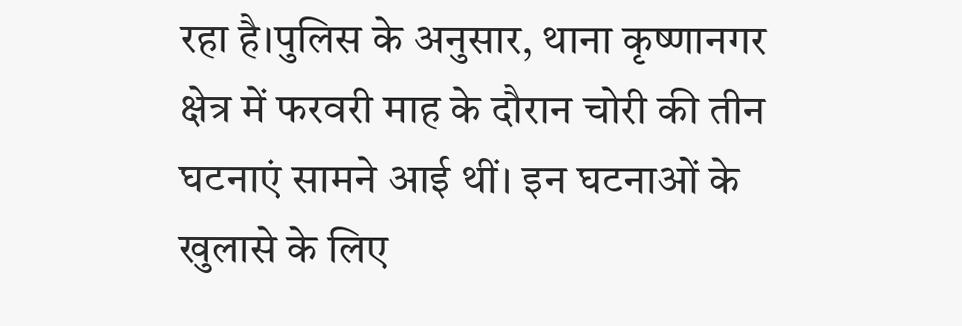रहा है।पुलिस के अनुसार, थाना कृष्णानगर क्षेत्र में फरवरी माह के दौरान चोरी की तीन घटनाएं सामने आई थीं। इन घटनाओं के खुलासे के लिए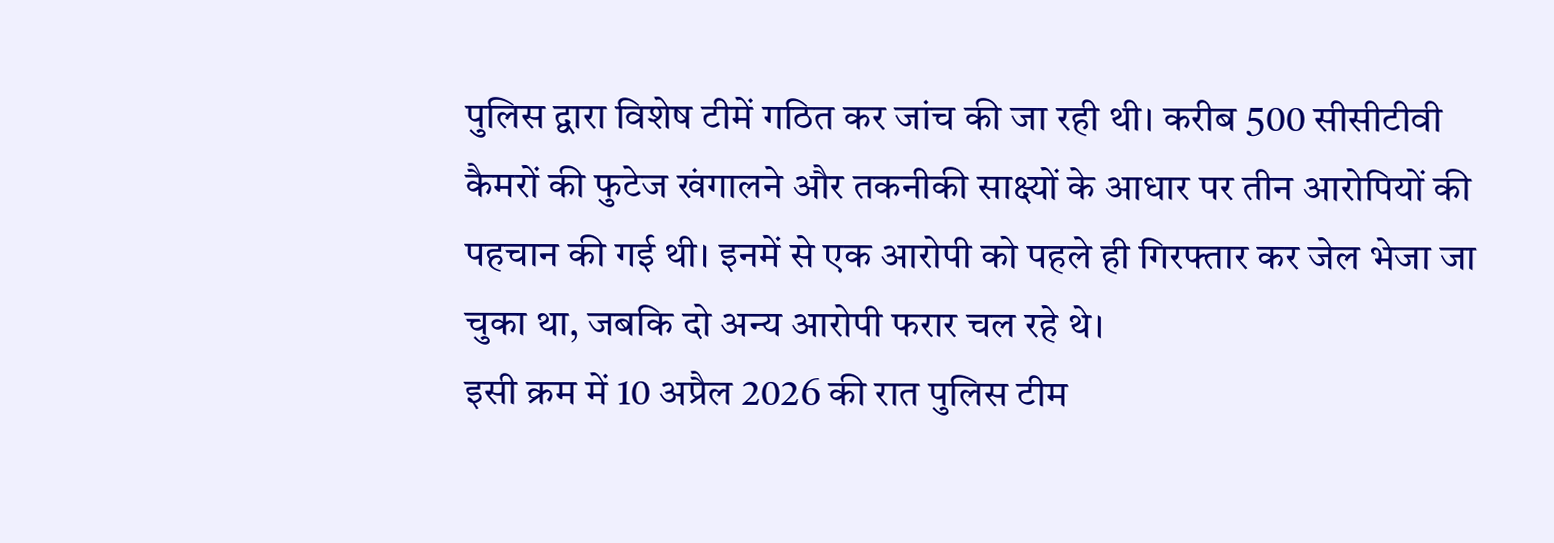पुलिस द्वारा विशेष टीमें गठित कर जांच की जा रही थी। करीब 500 सीसीटीवी कैमरों की फुटेज खंगालने और तकनीकी साक्ष्यों के आधार पर तीन आरोपियों की पहचान की गई थी। इनमें से एक आरोपी को पहले ही गिरफ्तार कर जेल भेजा जा चुका था, जबकि दो अन्य आरोपी फरार चल रहे थे।
इसी क्रम में 10 अप्रैल 2026 की रात पुलिस टीम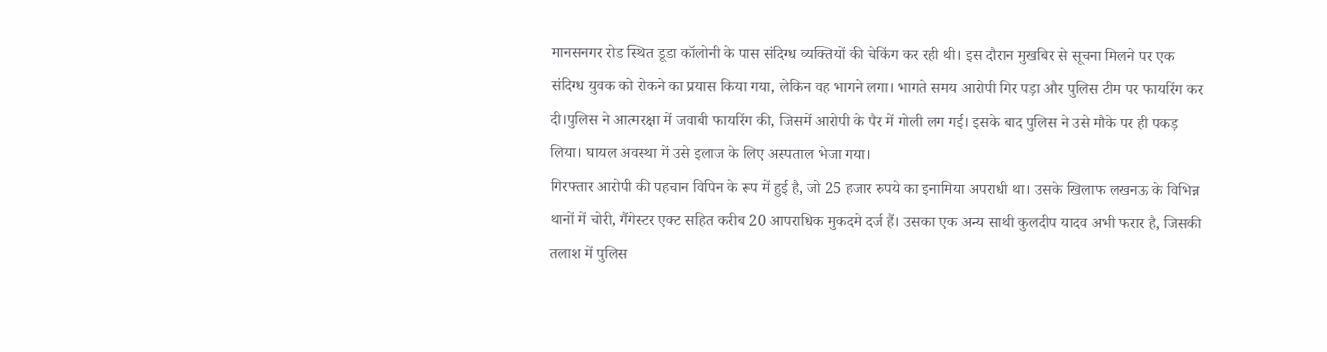मानसनगर रोड स्थित डूडा कॉलोनी के पास संदिग्ध व्यक्तियों की चेकिंग कर रही थी। इस दौरान मुखबिर से सूचना मिलने पर एक संदिग्ध युवक को रोकने का प्रयास किया गया, लेकिन वह भागने लगा। भागते समय आरोपी गिर पड़ा और पुलिस टीम पर फायरिंग कर दी।पुलिस ने आत्मरक्षा में जवाबी फायरिंग की, जिसमें आरोपी के पैर में गोली लग गई। इसके बाद पुलिस ने उसे मौके पर ही पकड़ लिया। घायल अवस्था में उसे इलाज के लिए अस्पताल भेजा गया।
गिरफ्तार आरोपी की पहचान विपिन के रूप में हुई है, जो 25 हजार रुपये का इनामिया अपराधी था। उसके खिलाफ लखनऊ के विभिन्न थानों में चोरी, गैंगेस्टर एक्ट सहित करीब 20 आपराधिक मुकदमे दर्ज हैं। उसका एक अन्य साथी कुलदीप यादव अभी फरार है, जिसकी तलाश में पुलिस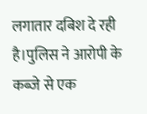लगातार दबिश दे रही है।पुलिस ने आरोपी के कब्जे से एक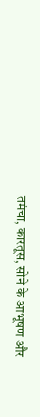तमंचा, कारतूस, सोने के आभूषण और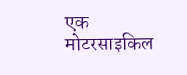एक मोटरसाइकिल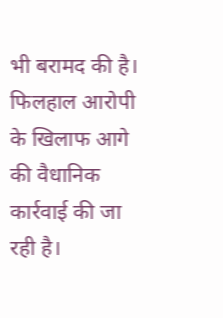भी बरामद की है। फिलहाल आरोपी के खिलाफ आगे की वैधानिक कार्रवाई की जा रही है।